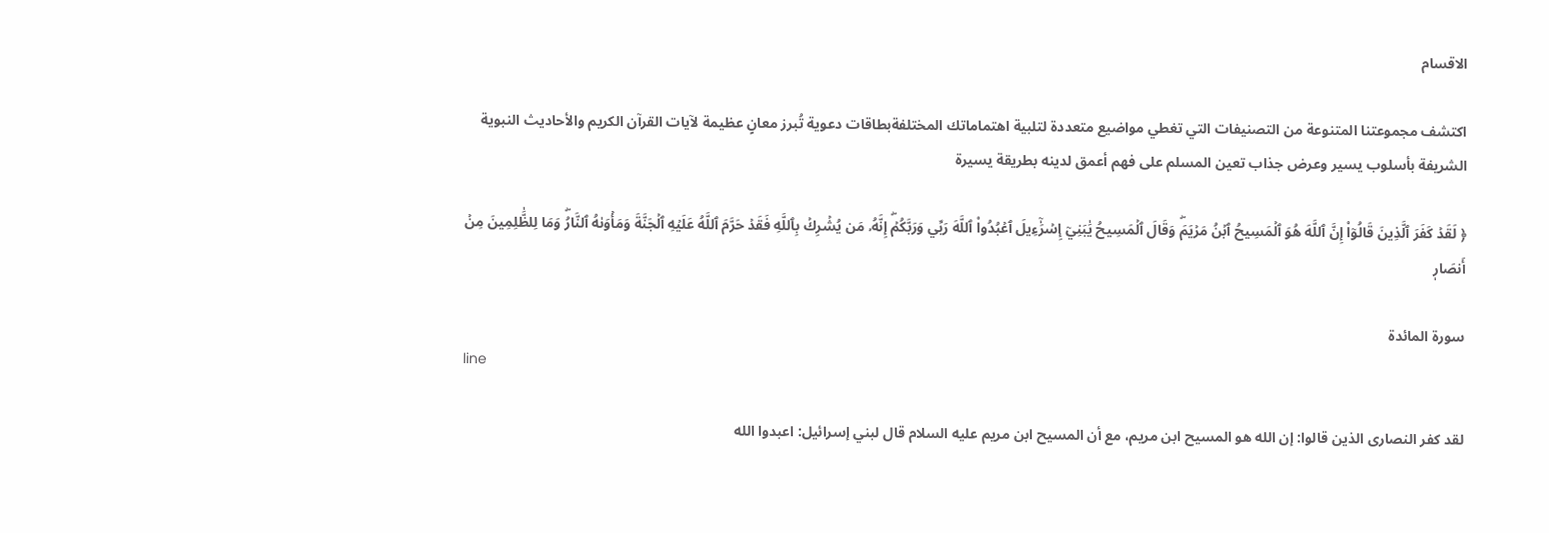الاقسام

اكتشف مجموعتنا المتنوعة من التصنيفات التي تغطي مواضيع متعددة لتلبية اهتماماتك المختلفةبطاقات دعوية تُبرز معانٍ عظيمة لآيات القرآن الكريم والأحاديث النبوية الشريفة بأسلوب يسير وعرض جذاب تعين المسلم على فهم أعمق لدينه بطريقة يسيرة

﴿ لَقَدۡ كَفَرَ ٱلَّذِينَ قَالُوٓاْ إِنَّ ٱللَّهَ هُوَ ٱلۡمَسِيحُ ٱبۡنُ مَرۡيَمَۖ وَقَالَ ٱلۡمَسِيحُ يَٰبَنِيٓ إِسۡرَٰٓءِيلَ ٱعۡبُدُواْ ٱللَّهَ رَبِّي وَرَبَّكُمۡۖ إِنَّهُۥ مَن يُشۡرِكۡ بِٱللَّهِ فَقَدۡ حَرَّمَ ٱللَّهُ عَلَيۡهِ ٱلۡجَنَّةَ وَمَأۡوَىٰهُ ٱلنَّارُۖ وَمَا لِلظَّٰلِمِينَ مِنۡ أَنصَارٖ

سورة المائدة
line

لقد كفر النصارى الذين قالوا: إن الله هو المسيح ابن مريم، مع أن المسيح ابن مريم عليه السلام قال لبني إسرائيل: اعبدوا الله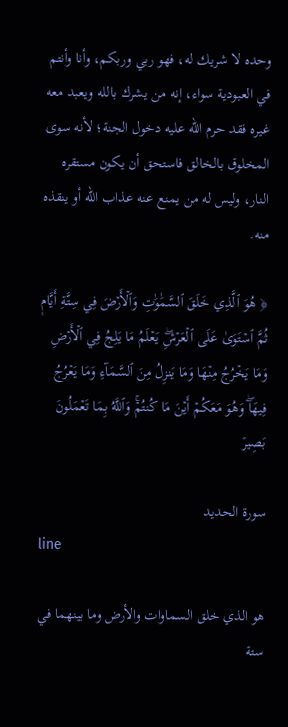وحده لا شريك له، فهو ربي وربكم، وأنا وأنتم في العبودية سواء، إنه من يشرك بالله ويعبد معه غيره فقد حرم الله عليه دخول الجنة؛ لأنه سوى المخلوق بالخالق فاستحق أن يكون مستقره النار، وليس له من يمنع عنه عذاب الله أو ينقذه منه.

﴿ هُوَ ٱلَّذِي خَلَقَ ٱلسَّمَٰوَٰتِ وَٱلۡأَرۡضَ فِي سِتَّةِ أَيَّامٖ ثُمَّ ٱسۡتَوَىٰ عَلَى ٱلۡعَرۡشِۖ يَعۡلَمُ مَا يَلِجُ فِي ٱلۡأَرۡضِ وَمَا يَخۡرُجُ مِنۡهَا وَمَا يَنزِلُ مِنَ ٱلسَّمَآءِ وَمَا يَعۡرُجُ فِيهَاۖ وَهُوَ مَعَكُمۡ أَيۡنَ مَا كُنتُمۡۚ وَٱللَّهُ بِمَا تَعۡمَلُونَ بَصِيرٞ

سورة الحديد
line

هو الذي خلق السماوات والأرض وما بينهما في ستة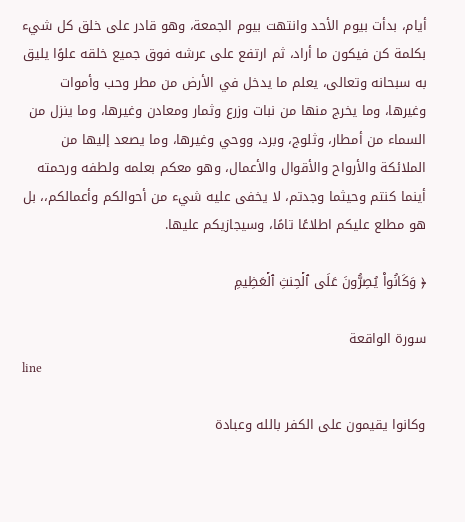أيام، بدأت بيوم الأحد وانتهت بيوم الجمعة، وهو قادر على خلق كل شيء بكلمة كن فيكون ما أراد، ثم ارتفع على عرشه فوق جميع خلقه علوًا يليق به سبحانه وتعالى، يعلم ما يدخل في الأرض من مطر وحب وأموات وغيرها، وما يخرج منها من نبات وزرع وثمار ومعادن وغيرها، وما ينزل من السماء من أمطار، وثلوج، وبرد، ووحي وغيرها، وما يصعد إليها من الملائكة والأرواح والأقوال والأعمال، وهو معكم بعلمه ولطفه ورحمته أينما كنتم وحيثما وجدتم، لا يخفى عليه شيء من أحوالكم وأعمالكم،، بل هو مطلع عليكم اطلاعًا تامًا، وسيجازيكم عليها.

﴿ وَكَانُواْ يُصِرُّونَ عَلَى ٱلۡحِنثِ ٱلۡعَظِيمِ

سورة الواقعة
line

وكانوا يقيمون على الكفر بالله وعبادة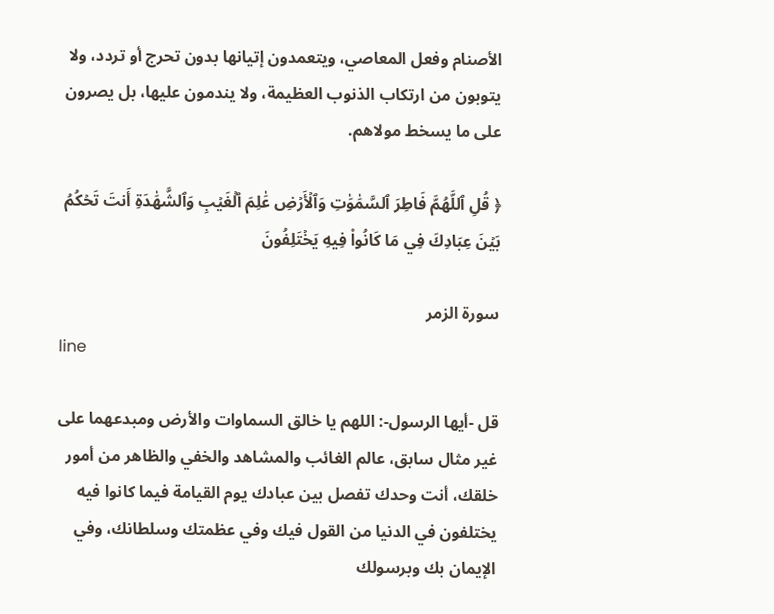الأصنام وفعل المعاصي، ويتعمدون إتيانها بدون تحرج أو تردد، ولا يتوبون من ارتكاب الذنوب العظيمة، ولا يندمون عليها، بل يصرون على ما يسخط مولاهم.

﴿ قُلِ ٱللَّهُمَّ فَاطِرَ ٱلسَّمَٰوَٰتِ وَٱلۡأَرۡضِ عَٰلِمَ ٱلۡغَيۡبِ وَٱلشَّهَٰدَةِ أَنتَ تَحۡكُمُ بَيۡنَ عِبَادِكَ فِي مَا كَانُواْ فِيهِ يَخۡتَلِفُونَ

سورة الزمر
line

قل -أيها الرسول-: اللهم يا خالق السماوات والأرض ومبدعهما على غير مثال سابق، عالم الغائب والمشاهد والخفي والظاهر من أمور خلقك، أنت وحدك تفصل بين عبادك يوم القيامة فيما كانوا فيه يختلفون في الدنيا من القول فيك وفي عظمتك وسلطانك، وفي الإيمان بك وبرسولك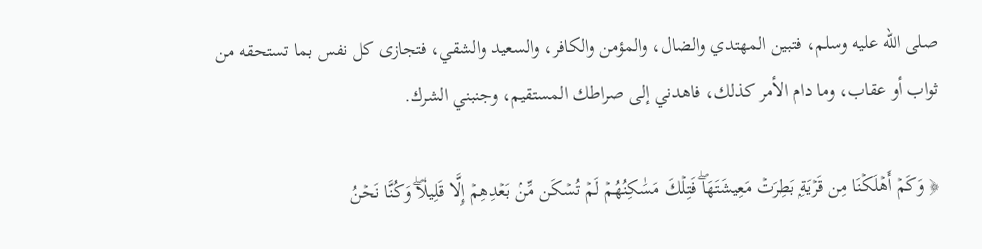صلى الله عليه وسلم، فتبين المهتدي والضال، والمؤمن والكافر، والسعيد والشقي، فتجازى كل نفس بما تستحقه من ثواب أو عقاب، وما دام الأمر كذلك، فاهدني إلى صراطك المستقيم، وجنبني الشرك.

﴿ وَكَمۡ أَهۡلَكۡنَا مِن قَرۡيَةِۭ بَطِرَتۡ مَعِيشَتَهَاۖ فَتِلۡكَ مَسَٰكِنُهُمۡ لَمۡ تُسۡكَن مِّنۢ بَعۡدِهِمۡ إِلَّا قَلِيلٗاۖ وَكُنَّا نَحۡنُ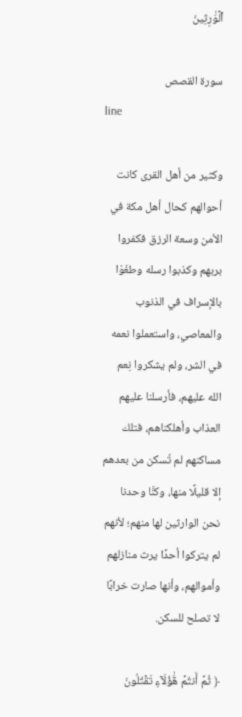ٱلۡوَٰرِثِينَ

سورة القصص
line

وكثير من أهل القرى كانت أحوالهم كحال أهل مكة في الأمن وسعة الرزق فكفروا بربهم وكذبوا رسله وطغَوْا بالإسراف في الذنوب والمعاصي، واستعملوا نعمه في الشر، ولم يشكروا نِعم الله عليهم، فأرسلنا عليهم العذاب وأهلكناهم، فتلك مساكنهم لم تُسكن من بعدهم إلا قليلًا منها، وكنَّا وحدنا نحن الوارثين لها منهم؛ لأنهم لم يتركوا أحدًا يرث منازلهم وأموالهم، وأنها صارت خرابًا لا تصلح للسكن.

﴿ ثُمَّ أَنتُمۡ هَٰٓؤُلَآءِ تَقۡتُلُونَ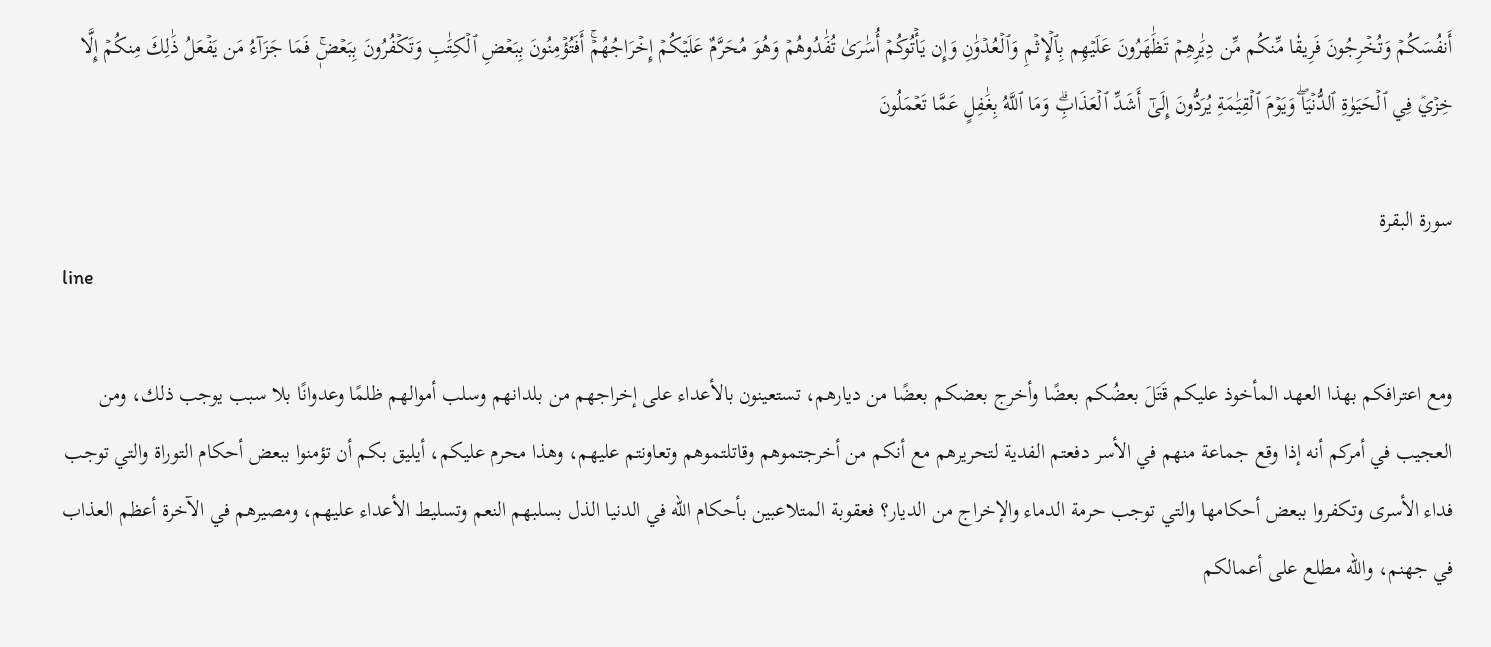أَنفُسَكُمۡ وَتُخۡرِجُونَ فَرِيقٗا مِّنكُم مِّن دِيَٰرِهِمۡ تَظَٰهَرُونَ عَلَيۡهِم بِٱلۡإِثۡمِ وَٱلۡعُدۡوَٰنِ وَإِن يَأۡتُوكُمۡ أُسَٰرَىٰ تُفَٰدُوهُمۡ وَهُوَ مُحَرَّمٌ عَلَيۡكُمۡ إِخۡرَاجُهُمۡۚ أَفَتُؤۡمِنُونَ بِبَعۡضِ ٱلۡكِتَٰبِ وَتَكۡفُرُونَ بِبَعۡضٖۚ فَمَا جَزَآءُ مَن يَفۡعَلُ ذَٰلِكَ مِنكُمۡ إِلَّا خِزۡيٞ فِي ٱلۡحَيَوٰةِ ٱلدُّنۡيَاۖ وَيَوۡمَ ٱلۡقِيَٰمَةِ يُرَدُّونَ إِلَىٰٓ أَشَدِّ ٱلۡعَذَابِۗ وَمَا ٱللَّهُ بِغَٰفِلٍ عَمَّا تَعۡمَلُونَ

سورة البقرة
line

ومع اعترافكم بهذا العهد المأخوذ عليكم قَتَلَ بعضُكم بعضًا وأخرج بعضكم بعضًا من ديارهم، تستعينون بالأعداء على إخراجهم من بلدانهم وسلب أموالهم ظلمًا وعدوانًا بلا سبب يوجب ذلك، ومن العجيب في أمركم أنه إذا وقع جماعة منهم في الأسر دفعتم الفدية لتحريرهم مع أنكم من أخرجتموهم وقاتلتموهم وتعاونتم عليهم، وهذا محرم عليكم، أيليق بكم أن تؤمنوا ببعض أحكام التوراة والتي توجب فداء الأسرى وتكفروا ببعض أحكامها والتي توجب حرمة الدماء والإخراج من الديار؟ فعقوبة المتلاعبين بأحكام الله في الدنيا الذل بسلبهم النعم وتسليط الأعداء عليهم، ومصيرهم في الآخرة أعظم العذاب في جهنم، والله مطلع على أعمالكم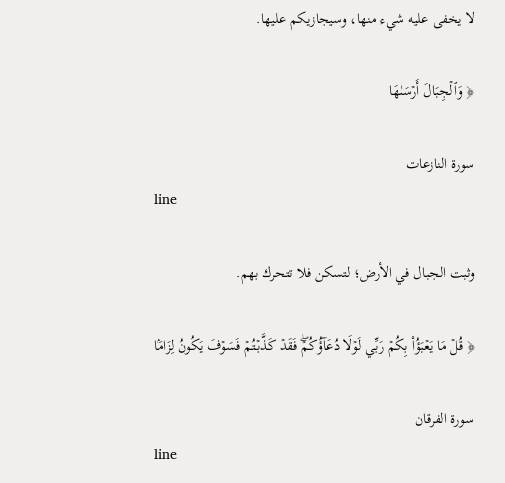لا يخفى عليه شيء منها، وسيجازيكم عليها.

﴿ وَٱلۡجِبَالَ أَرۡسَىٰهَا

سورة النازعات
line

وثبت الجبال في الأرض؛ لتسكن فلا تتحرك بهم.

﴿ قُلۡ مَا يَعۡبَؤُاْ بِكُمۡ رَبِّي لَوۡلَا دُعَآؤُكُمۡۖ فَقَدۡ كَذَّبۡتُمۡ فَسَوۡفَ يَكُونُ لِزَامَۢا

سورة الفرقان
line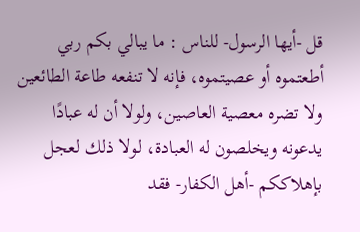قل -أيها الرسول- للناس : ما يبالي بكم ربي أطعتموه أو عصيتموه، فإنه لا تنفعه طاعة الطائعين ولا تضره معصية العاصين، ولولا أن له عبادًا يدعونه ويخلصون له العبادة، لولا ذلك لعجل بإهلاككم -أهل الكفار- فقد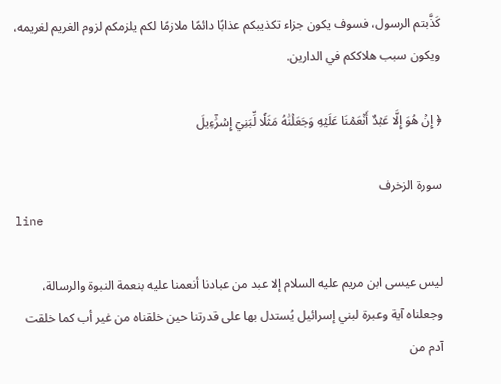كَذَّبتم الرسول، فسوف يكون جزاء تكذيبكم عذابًا دائمًا ملازمًا لكم يلزمكم لزوم الغريم لغريمه، ويكون سبب هلاككم في الدارين.

﴿ إِنۡ هُوَ إِلَّا عَبۡدٌ أَنۡعَمۡنَا عَلَيۡهِ وَجَعَلۡنَٰهُ مَثَلٗا لِّبَنِيٓ إِسۡرَٰٓءِيلَ

سورة الزخرف
line

ليس عيسى ابن مريم عليه السلام إلا عبد من عبادنا أنعمنا عليه بنعمة النبوة والرسالة، وجعلناه آية وعبرة لبني إسرائيل يُستدل بها على قدرتنا حين خلقناه من غير أب كما خلقت آدم من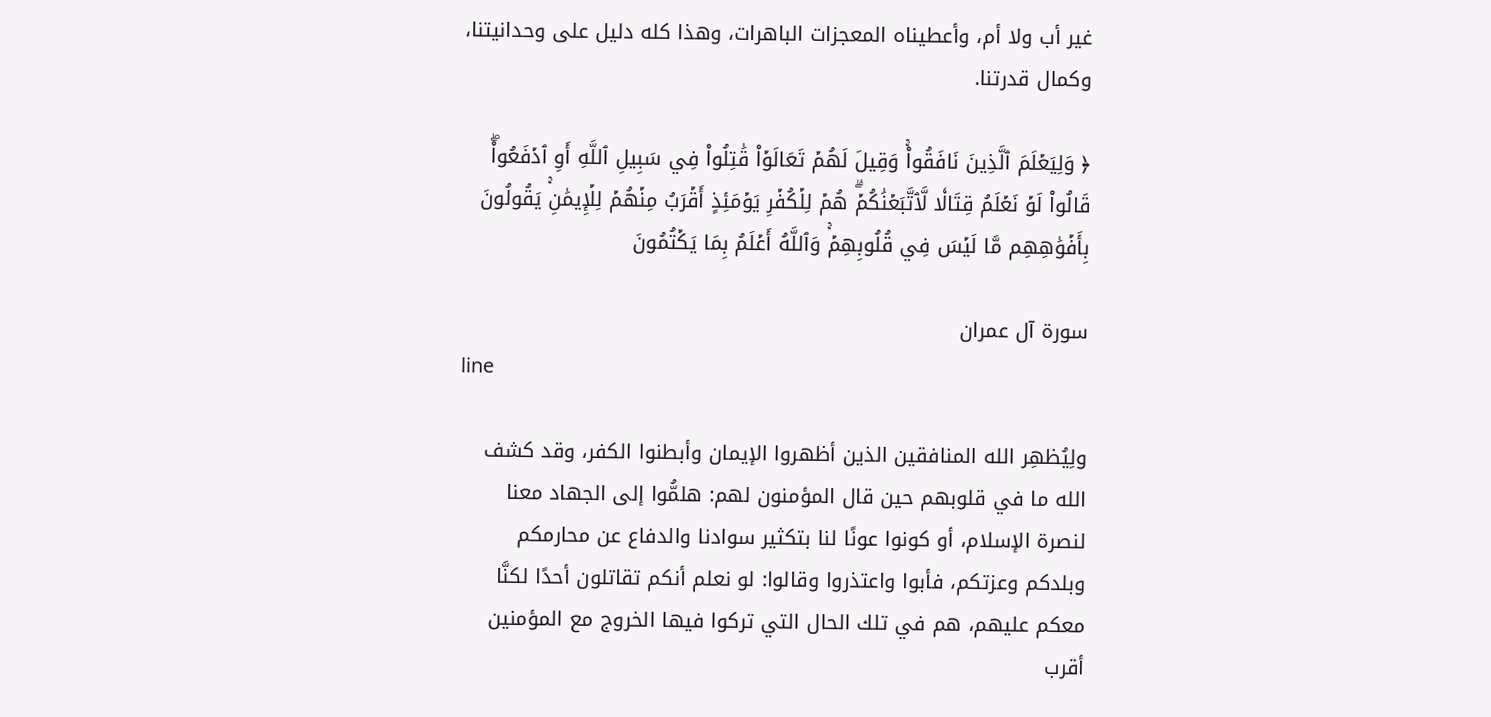غير أب ولا أم، وأعطيناه المعجزات الباهرات، وهذا كله دليل على وحدانيتنا، وكمال قدرتنا.

﴿ وَلِيَعۡلَمَ ٱلَّذِينَ نَافَقُواْۚ وَقِيلَ لَهُمۡ تَعَالَوۡاْ قَٰتِلُواْ فِي سَبِيلِ ٱللَّهِ أَوِ ٱدۡفَعُواْۖ قَالُواْ لَوۡ نَعۡلَمُ قِتَالٗا لَّٱتَّبَعۡنَٰكُمۡۗ هُمۡ لِلۡكُفۡرِ يَوۡمَئِذٍ أَقۡرَبُ مِنۡهُمۡ لِلۡإِيمَٰنِۚ يَقُولُونَ بِأَفۡوَٰهِهِم مَّا لَيۡسَ فِي قُلُوبِهِمۡۚ وَٱللَّهُ أَعۡلَمُ بِمَا يَكۡتُمُونَ

سورة آل عمران
line

ولِيُظهِر الله المنافقين الذين أظهروا الإيمان وأبطنوا الكفر، وقد كشف الله ما في قلوبهم حين قال المؤمنون لهم: هلمُّوا إلى الجهاد معنا لنصرة الإسلام، أو كونوا عونًا لنا بتكثير سوادنا والدفاع عن محارمكم وبلدكم وعزتكم، فأبوا واعتذروا وقالوا: لو نعلم أنكم تقاتلون أحدًا لكنَّا معكم عليهم، هم في تلك الحال التي تركوا فيها الخروج مع المؤمنين أقرب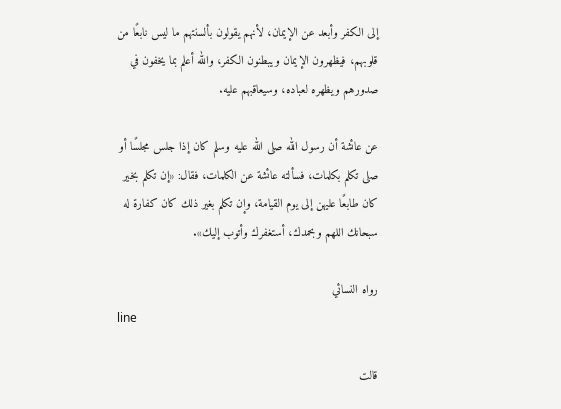إلى الكفر وأبعد عن الإيمان، لأنهم يقولون بألسنتهم ما ليس نابعًا من قلوبهم، فيظهرون الإيمان ويبطنون الكفر، والله أعلم بما يخفون في صدورهم ويظهره لعباده، وسيعاقبهم عليه.

عن ‌عائشة أن رسول الله صلى الله عليه وسلم كان إذا جلس مجلسًا أو صلى تكلم بكلمات، فسألته ‌عائشة عن الكلمات، فقال: «إن تكلم بخير كان ‌طابعًا عليهن إلى يوم القيامة، وإن تكلم بغير ذلك كان كفارة له سبحانك اللهم وبحمدك، أستغفرك وأتوب إليك».

رواه النسائي
line

قالت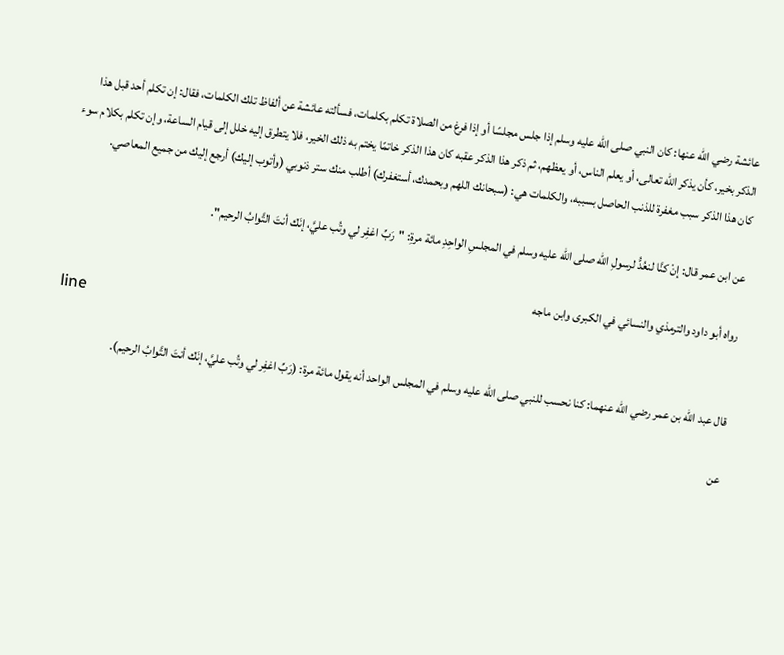عائشة رضي الله عنها: كان النبي صلى الله عليه وسلم إذا جلس مجلسًا أو إذا فرغ من الصلاة تكلم بكلمات، فسألته ‌عائشة عن ألفاظ تلك الكلمات، فقال: إن تكلم أحد قبل هذا الذكر بخير، كأن يذكر الله تعالى، أو يعلم الناس، أو يعظهم، ثم ذكر هذا الذكر عقبه كان هذا الذكر خاتمًا يختم به ذلك الخير، فلا يتطرق إليه خلل إلى قيام الساعة، وإن تكلم بكلام سوء كان هذا الذكر سبب مغفرة للذنب الحاصل بسببه، والكلمات هي: (سبحانك اللهم وبحمدك، أستغفرك) أطلب منك ستر ذنوبي (وأتوب إليك) أرجع إليك من جميع المعاصي.

عن ابن عمر قال: إنْ كنَّا ‌لنعُدُّ ‌لرسولِ ‌الله صلى الله عليه وسلم في المجلسِ الواحِدِ مائة مرةِ: "رَبِّ اغفِر لي وتُب عليَّ، إنَك أنتَ التَّوابُ الرحيم".

رواه أبو داود والترمذي والنسائي في الكبرى وابن ماجه
line

قال عبد الله بن عمر رضي الله عنهما: كنا نحسب للنبي صلى الله عليه وسلم في المجلس الواحد أنه يقول مائة مرة: (رَبِّ اغفِر لي وتُب عليَّ، إنَك أنتَ التَّوابُ الرحيم).

عن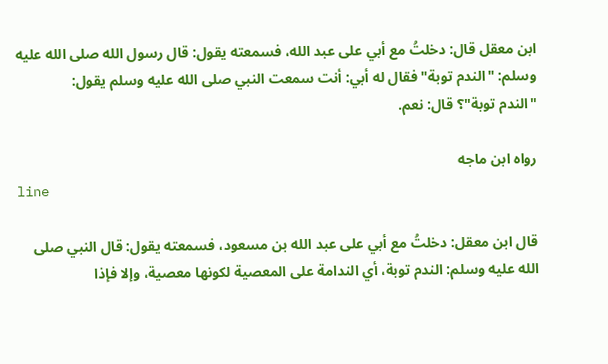ابن معقل قال: دخلتُ مع أبي على عبد الله، فسمعته يقول: قال رسول الله صلى الله عليه وسلم: "الندم ‌توبة" فقال له أبي: أنت سمعت النبي صلى الله عليه وسلم يقول: "الندم ‌توبة"؟ قال: نعم.

رواه ابن ماجه
line

قال ابن معقل: دخلتُ مع أبي على عبد الله بن مسعود، فسمعته يقول: قال النبي صلى الله عليه وسلم: الندم توبة، أي الندامة على المعصية لكونها معصية، وإلا فإذا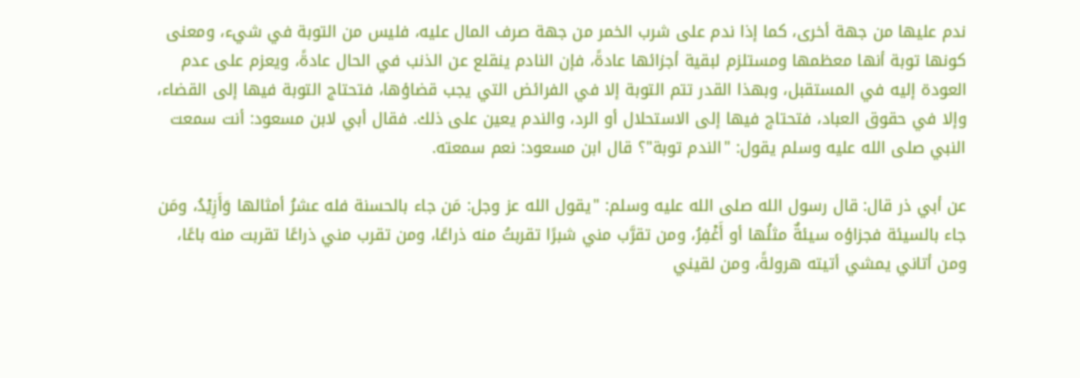ندم عليها من جهة أخرى، كما إذا ندم على شرب الخمر من جهة صرف المال عليه، فليس من التوبة في شيء، ومعنى كونها توبة أنها معظمها ومستلزم لبقية أجزائها عادةً، فإن النادم ينقلع عن الذنب في الحال عادةً، ويعزم على عدم العودة إليه في المستقبل، وبهذا القدر تتم التوبة إلا في الفرائض التي يجب قضاؤها، فتحتاج التوبة فيها إلى القضاء، وإلا في حقوق العباد، فتحتاج فيها إلى الاستحلال أو الرد، والندم يعين على ذلك. فقال أبي لابن مسعود: أنت سمعت النبي صلى الله عليه وسلم يقول: "الندم ‌توبة"؟ قال ابن مسعود: نعم سمعته.

عن أبي ذر قال: قال رسول الله صلى الله عليه وسلم: "يقول الله عز وجل: مَن جاء بالحسنة فله عشرُ أمثالها ‌وَأَزِيْدُ، ومَن جاء بالسيئة فجزاؤه سيئةٌ مثلُها أو أَغْفِرُ، ومن تقرَّب مني شبرًا تقربتُ منه ذراعًا، ومن تقرب مني ذراعًا تقربت منه باعًا، ومن أتاني يمشي أتيته هرولةً، ومن لقيني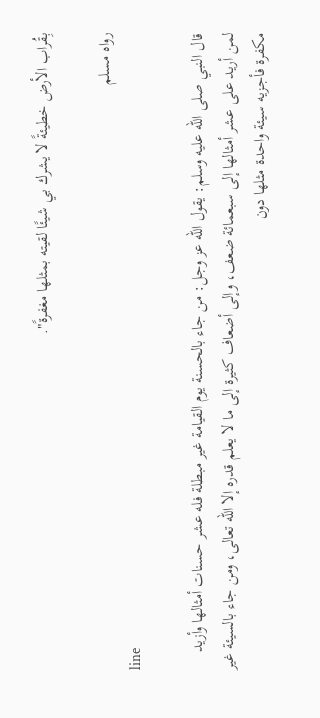بِقُراب الأرض خطيئةً لا يشرك بي شيئًا لقيته بمثلها مغفرةً".

رواه مسلم
line

قال النبي صلى الله عليه وسلم: يقول الله عز وجل: من جاء بالحسنة يوم القيامة غير مبطلة فله عشر حسنات أمثالها وأزيد لمن أريد على عشر أمثالها إلى سبعمائة ضعف، وإلى أضعاف كثيرة إلى ما لا يعلم قدره إلا الله تعالى، ومن جاء بالسيئة غير مكفرة فأجزيه سيئة واحدة مثلها دون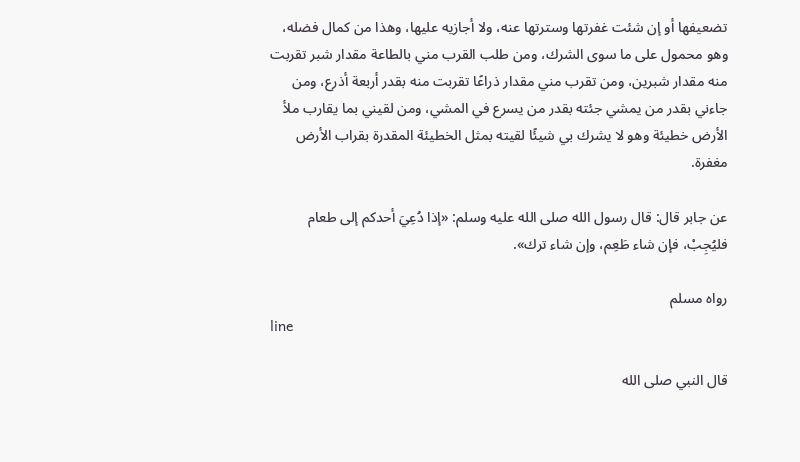تضعيفها أو إن شئت غفرتها وسترتها عنه، ولا أجازيه عليها، وهذا من كمال فضله، وهو محمول على ما سوى الشرك، ومن طلب القرب مني بالطاعة مقدار شبر تقربت منه مقدار شبرين، ومن تقرب مني مقدار ذراعًا تقربت منه بقدر أربعة أذرع، ومن جاءني بقدر من يمشي جئته بقدر من يسرع في المشي، ومن لقيني بما يقارب ملأ الأرض خطيئة وهو لا يشرك بي شيئًا لقيته بمثل الخطيئة المقدرة بقراب الأرض مغفرة.

عن جابر قال: قال رسول الله صلى الله عليه وسلم: «إذا دُعِيَ أحدكم إلى طعام فليُجِبْ، فإن شاء طَعِم، وإن ‌شاء ‌ترك».

رواه مسلم
line

قال النبي صلى الله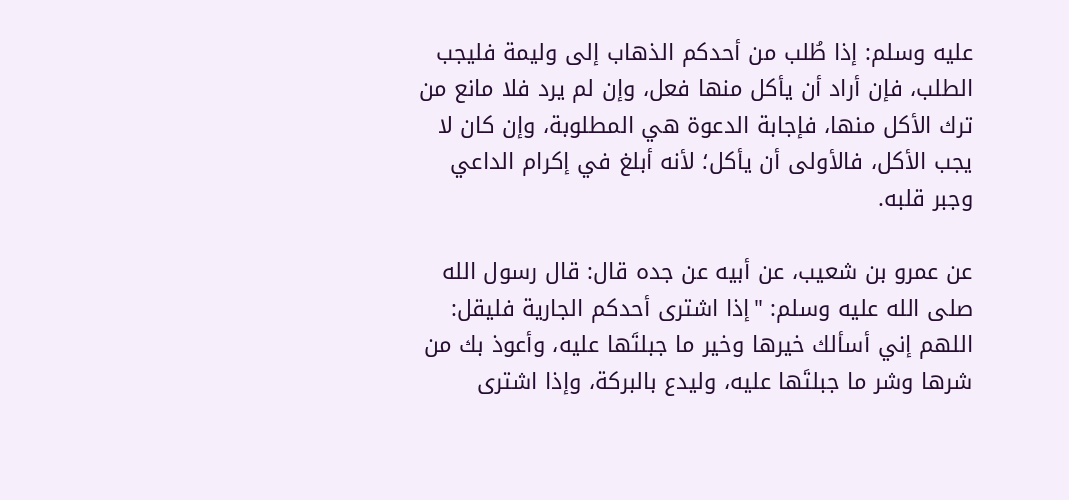عليه وسلم: إذا طُلب من أحدكم الذهاب إلى وليمة فليجب الطلب، فإن أراد أن يأكل منها فعل، وإن لم يرد فلا مانع من ترك الأكل منها، فإجابة الدعوة هي المطلوبة، وإن كان لا يجب الأكل، فالأولى أن يأكل؛ لأنه أبلغ في إكرام الداعي وجبر قلبه.

عن عمرو بن شعيب، عن أبيه عن جده قال: قال رسول الله صلى الله عليه وسلم: "إذا اشترى أحدكم الجارية فليقل: اللهم إني أسألك خيرها وخير ما ‌جبلتَها ‌عليه، وأعوذ بك من شرها وشر ما ‌جبلتَها ‌عليه، وليدع بالبركة، وإذا اشترى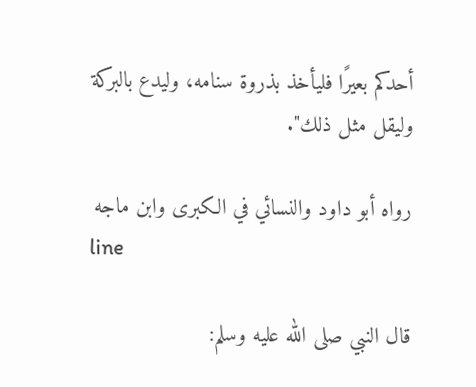أحدكم بعيرًا فليأخذ بذروة سنامه، وليدع بالبركة وليقل مثل ذلك".

رواه أبو داود والنسائي في الكبرى وابن ماجه
line

قال النبي صلى الله عليه وسلم: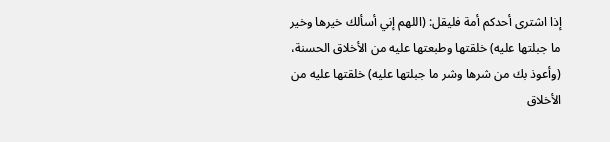إذا اشترى أحدكم أمة فليقل: (اللهم إني أسألك خيرها وخير ما ‌جبلتها ‌عليه) خلقتها وطبعتها عليه من الأخلاق الحسنة، (وأعوذ بك من شرها وشر ما ‌جبلتها ‌عليه) خلقتها عليه من الأخلاق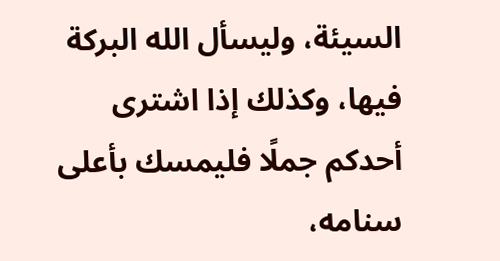السيئة، وليسأل الله البركة فيها، وكذلك إذا اشترى أحدكم جملًا فليمسك بأعلى سنامه،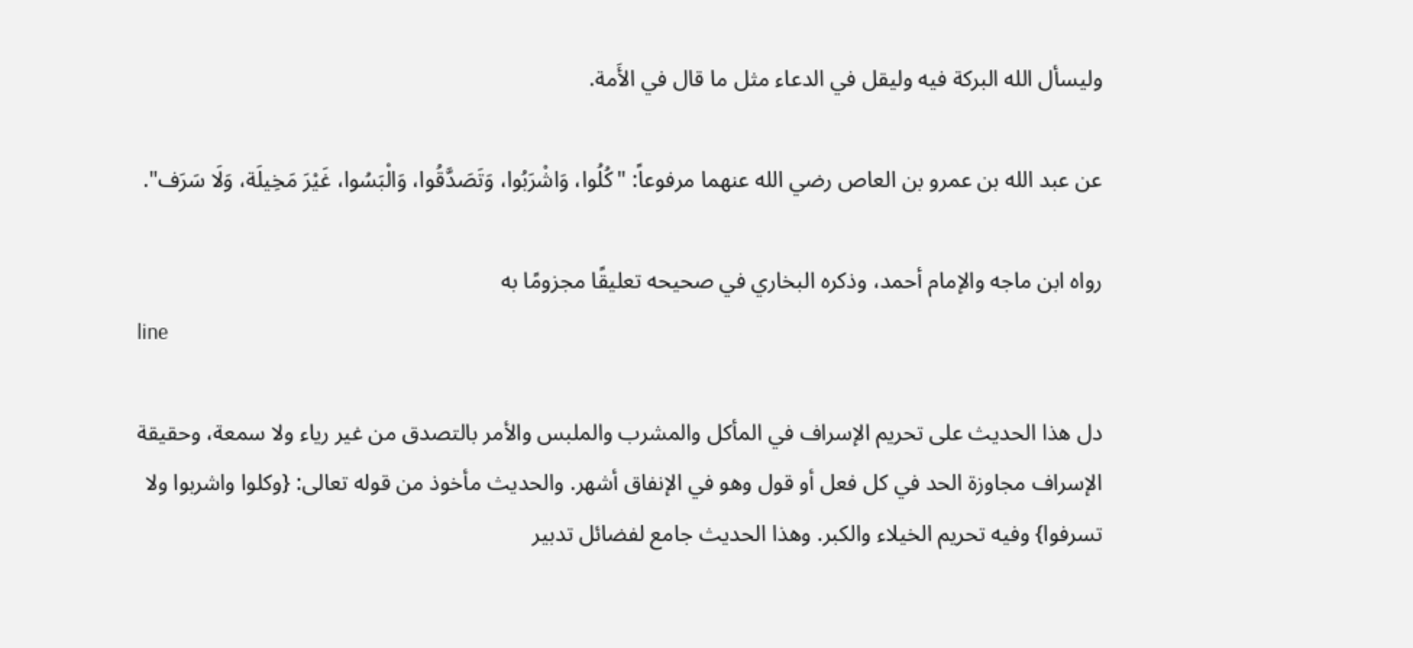وليسأل الله البركة فيه وليقل في الدعاء مثل ما قال في الأَمة.

عن عبد الله بن عمرو بن العاص رضي الله عنهما مرفوعاً: "كُلُوا، وَاشْرَبُوا، وَتَصَدَّقُوا، وَالْبَسُوا، غَيْرَ مَخِيلَة، وَلَا سَرَف".

رواه ابن ماجه والإمام أحمد، وذكره البخاري في صحيحه تعليقًا مجزومًا به
line

دل هذا الحديث على تحريم الإسراف في المأكل والمشرب والملبس والأمر بالتصدق من غير رياء ولا سمعة، وحقيقة الإسراف مجاوزة الحد في كل فعل أو قول وهو في الإنفاق أشهر. والحديث مأخوذ من قوله تعالى: {وكلوا واشربوا ولا تسرفوا} وفيه تحريم الخيلاء والكبر. وهذا الحديث جامع لفضائل تدبير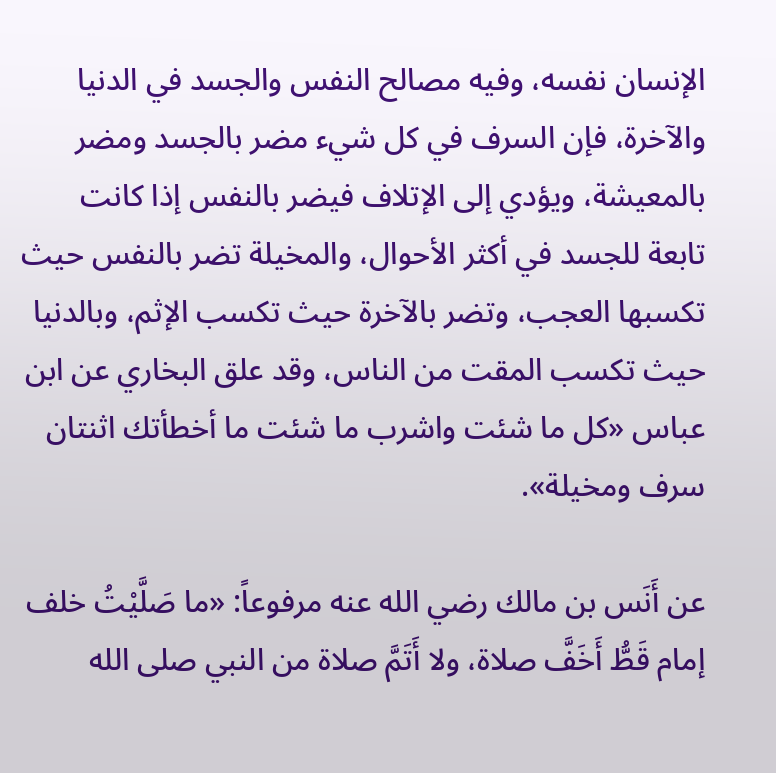الإنسان نفسه، وفيه مصالح النفس والجسد في الدنيا والآخرة، فإن السرف في كل شيء مضر بالجسد ومضر بالمعيشة، ويؤدي إلى الإتلاف فيضر بالنفس إذا كانت تابعة للجسد في أكثر الأحوال، والمخيلة تضر بالنفس حيث تكسبها العجب، وتضر بالآخرة حيث تكسب الإثم، وبالدنيا حيث تكسب المقت من الناس، وقد علق البخاري عن ابن عباس «كل ما شئت واشرب ما شئت ما أخطأتك اثنتان سرف ومخيلة».

عن أَنَس بن مالك رضي الله عنه مرفوعاً: «ما صَلَّيْتُ خلف إمام قَطُّ أَخَفَّ صلاة، ولا أَتَمَّ صلاة من النبي صلى الله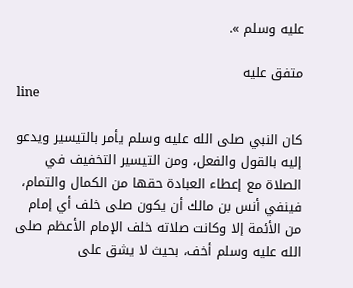عليه وسلم ».

متفق عليه
line

كان النبي صلى الله عليه وسلم يأمر بالتيسير ويدعو إليه بالقول والفعل، ومن التيسير التخفيف في الصلاة مع إعطاء العبادة حقها من الكمال والتمام، فينفي أنس بن مالك أن يكون صلى خلف أي إمام من الأئمة إلا وكانت صلاته خلف الإمام الأعظم صلى الله عليه وسلم أخف، بحيث لا يشق على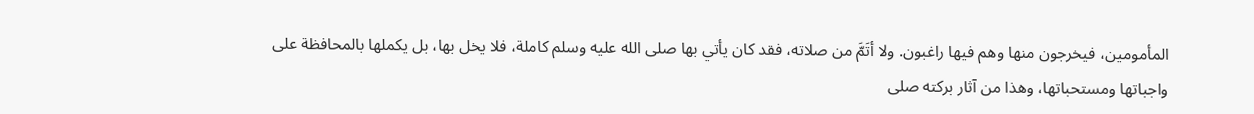المأمومين، فيخرجون منها وهم فيها راغبون. ولا أتَمَّ من صلاته، فقد كان يأتي بها صلى الله عليه وسلم كاملة، فلا يخل بها، بل يكملها بالمحافظة على واجباتها ومستحباتها، وهذا من آثار بركته صلى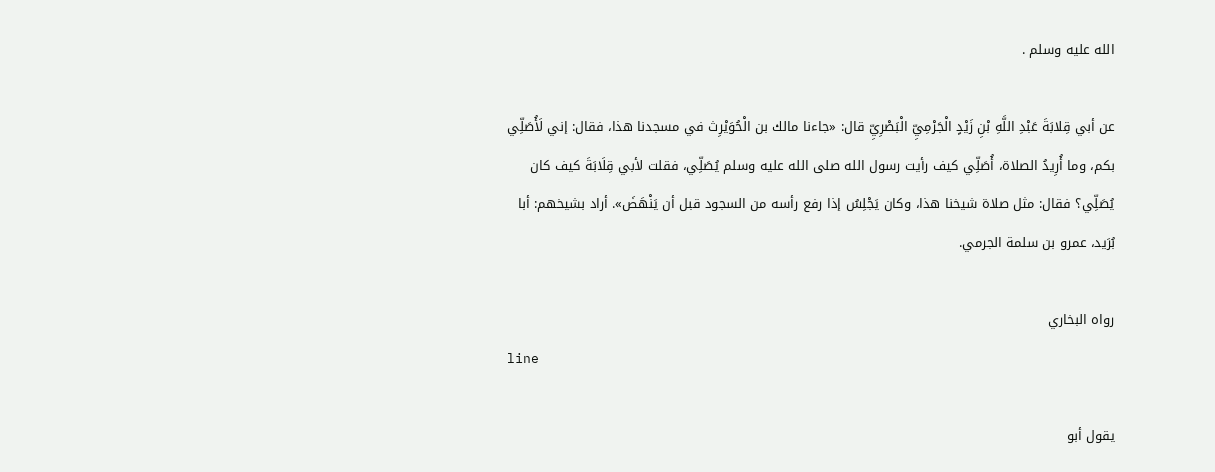الله عليه وسلم .

عن أبي قِلابَةَ عَبْدِ اللَّهِ بْنِ زَيْدٍ الْجَرْمِيِّ الْبَصْرِيِّ قال: «جاءنا مالك بن الْحُوَيْرِث في مسجدنا هذا، فقال: إني لَأُصَلِّي بكم، وما أُرِيدُ الصلاة، أُصَلِّي كيف رأيت رسول الله صلى الله عليه وسلم يُصَلِّي، فقلت لأبي قِلَابَةَ كيف كان يُصَلِّي؟ فقال: مثل صلاة شيخنا هذا، وكان يَجْلِسُ إذا رفع رأسه من السجود قبل أن يَنْهَضَ». أراد بشيخهم: أبا بُرَيد، عمرو بن سلمة الجرمي.

رواه البخاري
line

يقول أبو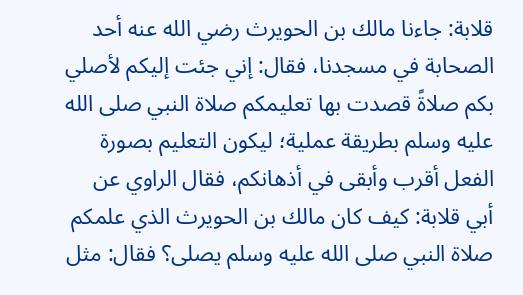قلابة: جاءنا مالك بن الحويرث رضي الله عنه أحد الصحابة في مسجدنا، فقال: إني جئت إليكم لأصلي بكم صلاةً قصدت بها تعليمكم صلاة النبي صلى الله عليه وسلم بطريقة عملية؛ ليكون التعليم بصورة الفعل أقرب وأبقى في أذهانكم، فقال الراوي عن أبي قلابة: كيف كان مالك بن الحويرث الذي علمكم صلاة النبي صلى الله عليه وسلم يصلى؟ فقال: مثل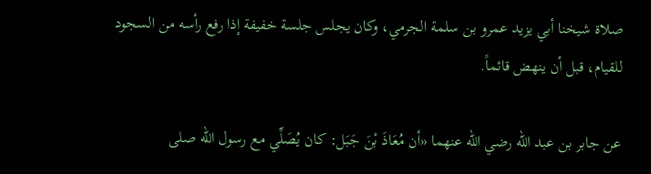صلاة شيخنا أبي يزيد عمرو بن سلمة الجرمي، وكان يجلس جلسة خفيفة إذا رفع رأسه من السجود للقيام، قبل أن ينهض قائماً.

عن جابر بن عبد الله رضي الله عنهما «أن مُعَاذَ بْنَ جَبَل: كان يُصَلِّي مع رسول الله صلى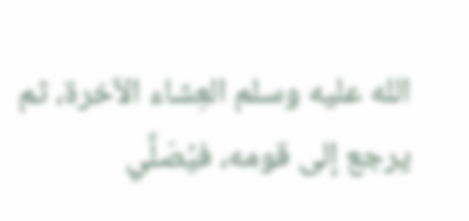الله عليه وسلم العِشاء الآخرة، ثم يرجع إلى قومه، فيُصَلِّي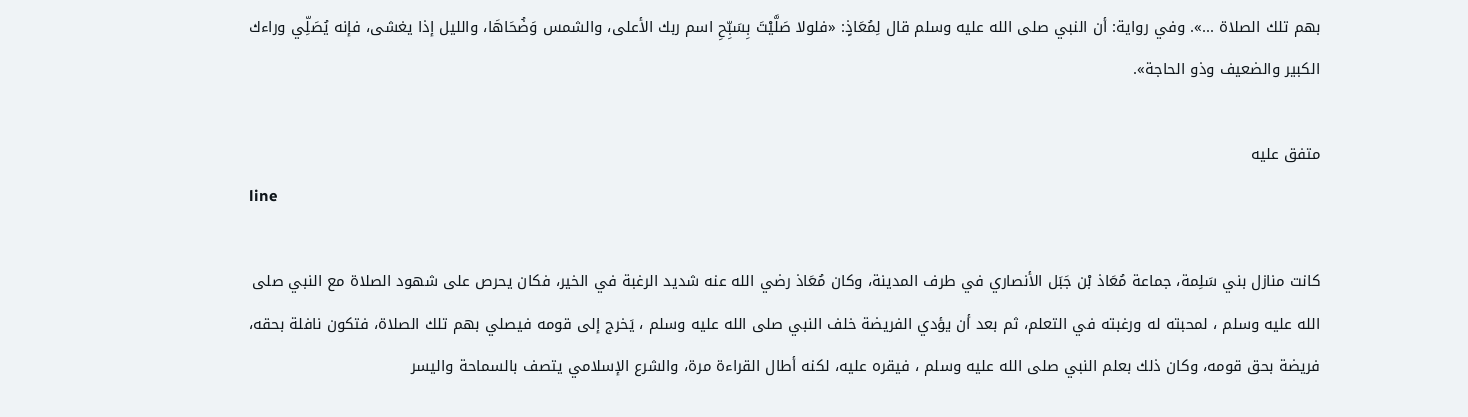بهم تلك الصلاة ...». وفي رواية: أن النبي صلى الله عليه وسلم قال لِمُعَاذٍ: «فلولا صَلَّيْتَ بِسَبِّحِ اسم ربك الأعلى، والشمس وَضُحَاهَا، والليل إذا يغشى، فإنه يُصَلِّي وراءك الكبير والضعيف وذو الحاجة».

متفق عليه
line

كانت منازل بني سَلِمة، جماعة مُعَاذ بْن جَبَل الأنصاري في طرف المدينة، وكان مُعَاذ رضي الله عنه شديد الرغبة في الخير، فكان يحرص على شهود الصلاة مع النبي صلى الله عليه وسلم ، لمحبته له ورغبته في التعلم، ثم بعد أن يؤدي الفريضة خلف النبي صلى الله عليه وسلم ، يَخرج إلى قومه فيصلي بهم تلك الصلاة، فتكون نافلة بحقه، فريضة بحق قومه، وكان ذلك بعلم النبي صلى الله عليه وسلم ، فيقره عليه، لكنه أطال القراءة مرة، والشرع الإسلامي يتصف بالسماحة واليسر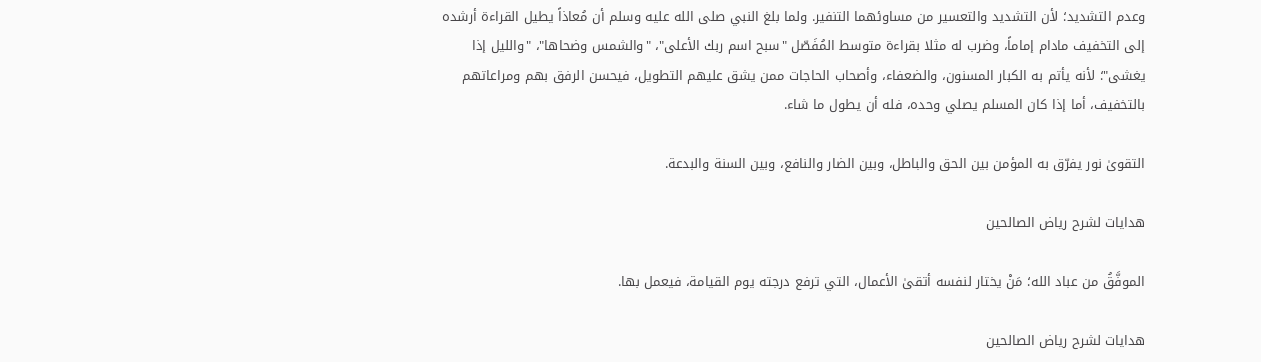وعدم التشديد؛ لأن التشديد والتعسير من مساوئهما التنفير. ولما بلغ النبي صلى الله عليه وسلم أن مُعاذاً يطيل القراءة أرشده إلى التخفيف مادام إماماً، وضرب له مثلا بقراءة متوسط المُفَصّل "سبح اسم ربك الأعلى"، "والشمس وضحاها"، "والليل إذا يغشى"؛ لأنه يأتم به الكبار المسنون، والضعفاء، وأصحاب الحاجات ممن يشق عليهم التطويل، فيحسن الرفق بهم ومراعاتهم بالتخفيف، أما إذا كان المسلم يصلي وحده، فله أن يطول ما شاء.

التقوىٰ نور يفرّق به المؤمن بين الحق والباطل، وبين الضار والنافع، وبين السنة والبدعة.

هدايات لشرح رياض الصالحين

الموفَّقُ من عباد الله؛ مَنْ يختار لنفسه أتقىٰ الأعمال، التي ترفع درجته يوم القيامة، فيعمل بها.

هدايات لشرح رياض الصالحين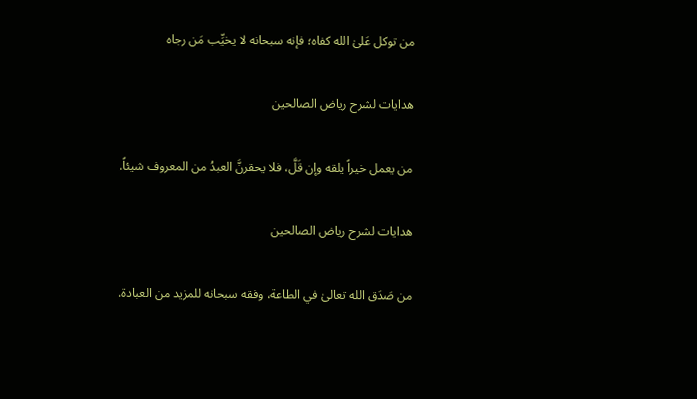من توكل عَلىٰ الله كفاه؛ فإنه سبحانه لا يخيِّب مَن رجاه

هدايات لشرح رياض الصالحين

من يعمل خيراً يلقه وإن قَلَّ، فلا يحقرنَّ العبدُ من المعروف شيئاً.

هدايات لشرح رياض الصالحين

من صَدَق الله تعالىٰ في الطاعة، وفقه سبحانه للمزيد من العبادة.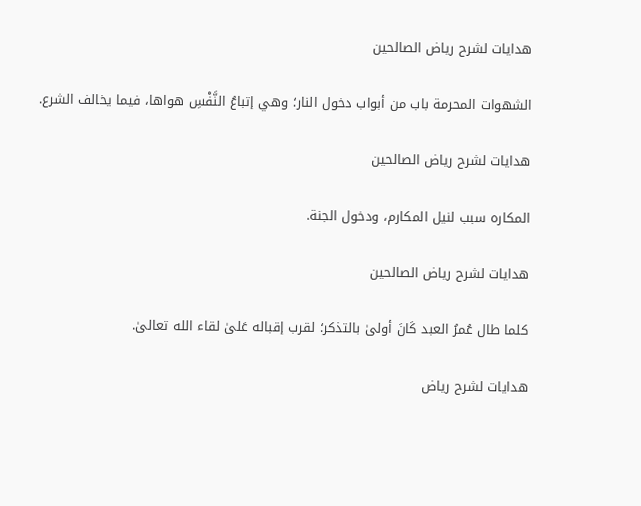هدايات لشرح رياض الصالحين

الشهوات المحرمة باب من أبواب دخول النار؛ وهي إتباعُ النَّفْسِ هواها، فيما يخالف الشرع.

هدايات لشرح رياض الصالحين

المكاره سبب لنيل المكارم، ودخول الجنة.

هدايات لشرح رياض الصالحين

كلما طال عُمرُ العبد كَانَ أولىٰ بالتذكر؛ لقرب إقباله عَلىٰ لقاء الله تعالىٰ.

هدايات لشرح رياض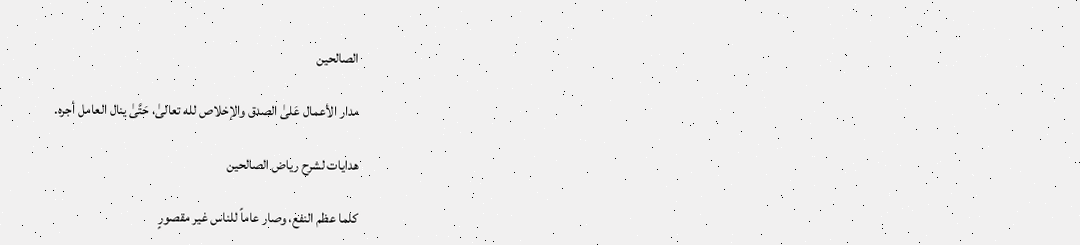الصالحين

مدار الأعمال عَلىٰ الصدق والإخلاص لله تعالىٰ، حَتَّىٰ ينال العامل أجره.

هدايات لشرح رياض الصالحين

كلما عظم النفع، وصار عاماً للناس غير مقصورٍ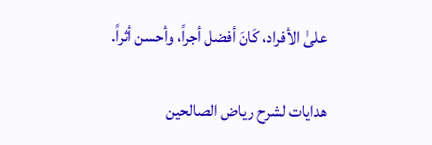علىٰ الأفراد، كَانَ أفضل أجراً، وأحسن أثراً.

هدايات لشرح رياض الصالحين